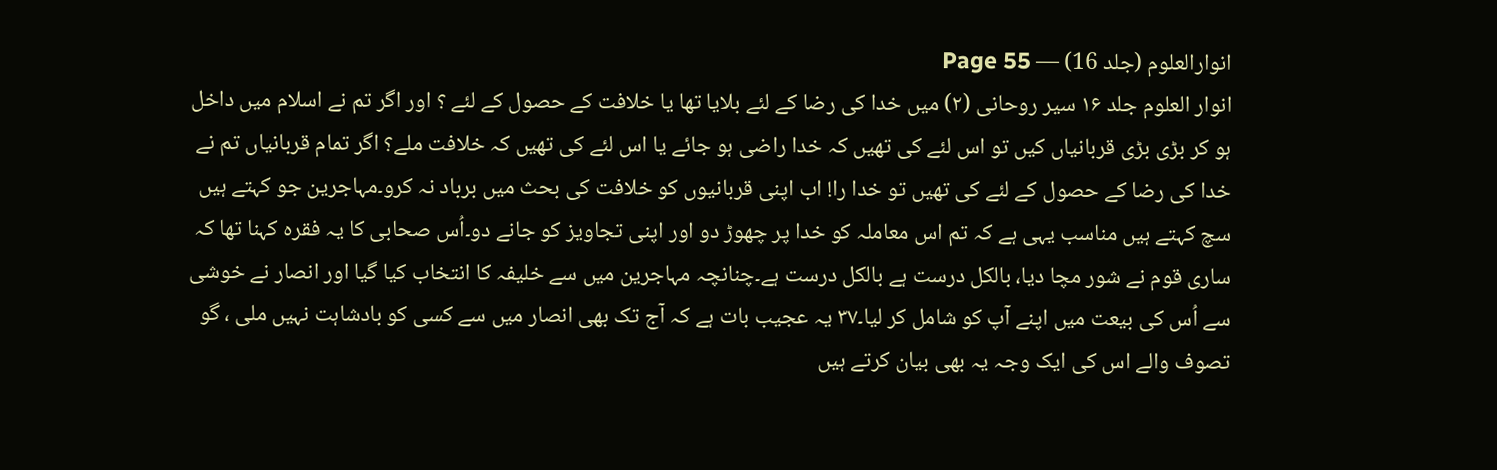انوارالعلوم (جلد 16) — Page 55
انوار العلوم جلد ۱۶ سیر روحانی (۲) میں خدا کی رضا کے لئے بلایا تھا یا خلافت کے حصول کے لئے ؟ اور اگر تم نے اسلام میں داخل ہو کر بڑی بڑی قربانیاں کیں تو اس لئے کی تھیں کہ خدا راضی ہو جائے یا اس لئے کی تھیں کہ خلافت ملے؟ اگر تمام قربانیاں تم نے خدا کی رضا کے حصول کے لئے کی تھیں تو خدا را! اب اپنی قربانیوں کو خلافت کی بحث میں برباد نہ کرو۔مہاجرین جو کہتے ہیں سچ کہتے ہیں مناسب یہی ہے کہ تم اس معاملہ کو خدا پر چھوڑ دو اور اپنی تجاویز کو جانے دو۔اُس صحابی کا یہ فقرہ کہنا تھا کہ ساری قوم نے شور مچا دیا، بالکل درست ہے بالکل درست ہے۔چنانچہ مہاجرین میں سے خلیفہ کا انتخاب کیا گیا اور انصار نے خوشی سے اُس کی بیعت میں اپنے آپ کو شامل کر لیا۔۳۷ یہ عجیب بات ہے کہ آج تک بھی انصار میں سے کسی کو بادشاہت نہیں ملی ، گو تصوف والے اس کی ایک وجہ یہ بھی بیان کرتے ہیں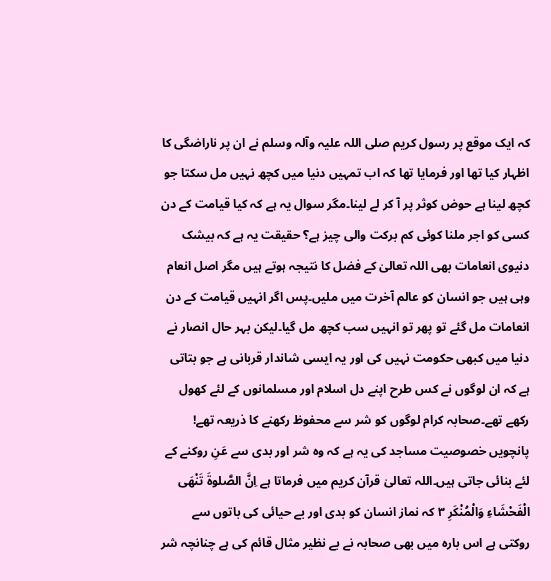کہ ایک موقع پر رسول کریم صلی اللہ علیہ وآلہ وسلم نے ان پر ناراضگی کا اظہار کیا تھا اور فرمایا تھا کہ اب تمہیں دنیا میں کچھ نہیں مل سکتا جو کچھ لینا ہے حوض کوثر پر آ کر لے لینا۔مگر سوال یہ ہے کہ کیا قیامت کے دن کسی کو اجر ملنا کوئی کم برکت والی چیز ہے؟ حقیقت یہ ہے کہ بیشک دنیوی انعامات بھی اللہ تعالیٰ کے فضل کا نتیجہ ہوتے ہیں مگر اصل انعام وہی ہیں جو انسان کو عالم آخرت میں ملیں۔پس اگر انہیں قیامت کے دن انعامات مل گئے تو پھر تو انہیں سب کچھ مل گیا۔لیکن بہر حال انصار نے دنیا میں کبھی حکومت نہیں کی اور یہ ایسی شاندار قربانی ہے جو بتاتی ہے کہ ان لوگوں نے کس طرح اپنے دل اسلام اور مسلمانوں کے لئے کھول رکھے تھے۔صحابہ کرام لوگوں کو شر سے محفوظ رکھنے کا ذریعہ تھے! پانچویں خصوصیت مساجد کی یہ ہے کہ وہ شر اور بدی سے عَنِ روکنے کے لئے بنائی جاتی ہیں۔اللہ تعالیٰ قرآن کریم میں فرماتا ہے اِنَّ الصَّلوةَ تَنْهَى الْفَحْشَاءِ وَالْمُنْكَرِ ۳ کہ نماز انسان کو بدی اور بے حیائی کی باتوں سے روکتی ہے اس بارہ میں بھی صحابہ نے بے نظیر مثال قائم کی ہے چنانچہ شر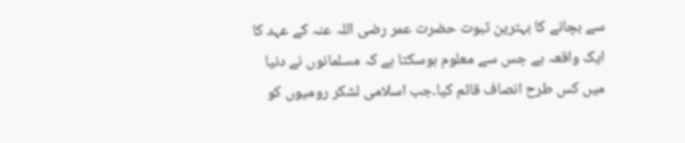سے بچانے کا بہترین ثبوت حضرت عمر رضی اللہ عنہ کے عہد کا ایک واقعہ ہے جس سے معلوم ہوسکتا ہے کہ مسلمانوں نے دنیا میں کس طرح انصاف قائم کیا۔جب اسلامی لشکر رومیوں کو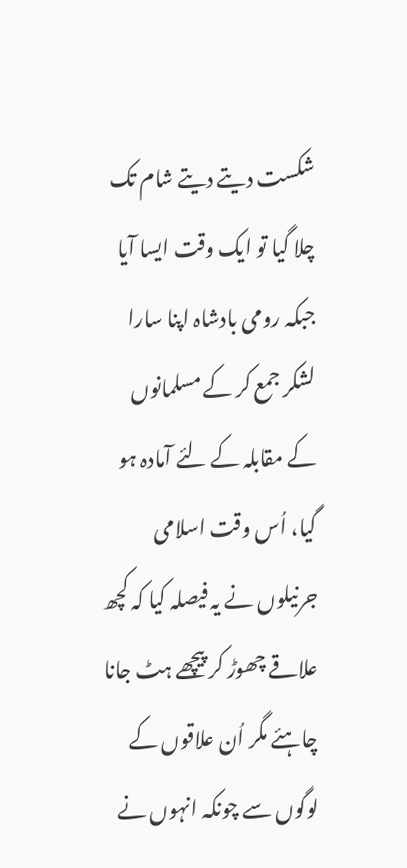شکست دیتے دیتے شام تک چلا گیا تو ایک وقت ایسا آیا جبکہ رومی بادشاہ اپنا سارا لشکر جمع کر کے مسلمانوں کے مقابلہ کے لئے آمادہ ہو گیا، اُس وقت اسلامی جرنیلوں نے یہ فیصلہ کیا کہ کچھ علاقے چھوڑ کر پیچھے ہٹ جانا چاہئے مگر اُن علاقوں کے لوگوں سے چونکہ انہوں نے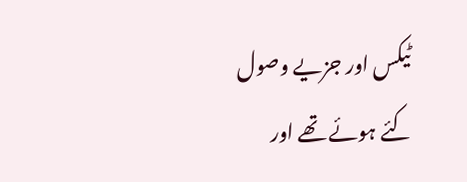ٹیکس اور جزیے وصول کئے ہوئے تھے اور